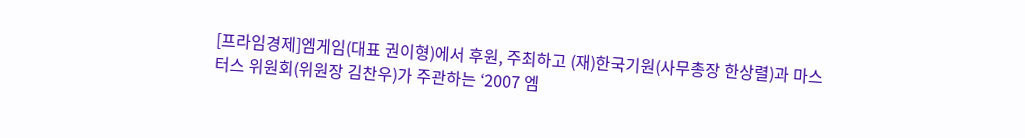[프라임경제]엠게임(대표 권이형)에서 후원, 주최하고 (재)한국기원(사무총장 한상렬)과 마스터스 위원회(위원장 김찬우)가 주관하는 ‘2007 엠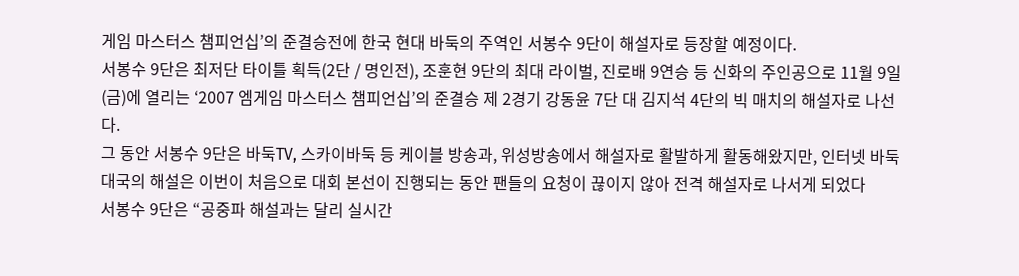게임 마스터스 챔피언십’의 준결승전에 한국 현대 바둑의 주역인 서봉수 9단이 해설자로 등장할 예정이다.
서봉수 9단은 최저단 타이틀 획득(2단 / 명인전), 조훈현 9단의 최대 라이벌, 진로배 9연승 등 신화의 주인공으로 11월 9일(금)에 열리는 ‘2007 엠게임 마스터스 챔피언십’의 준결승 제 2경기 강동윤 7단 대 김지석 4단의 빅 매치의 해설자로 나선다.
그 동안 서봉수 9단은 바둑TV, 스카이바둑 등 케이블 방송과, 위성방송에서 해설자로 활발하게 활동해왔지만, 인터넷 바둑 대국의 해설은 이번이 처음으로 대회 본선이 진행되는 동안 팬들의 요청이 끊이지 않아 전격 해설자로 나서게 되었다
서봉수 9단은 “공중파 해설과는 달리 실시간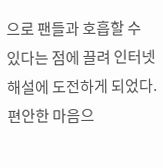으로 팬들과 호흡할 수 있다는 점에 끌려 인터넷 해설에 도전하게 되었다. 편안한 마음으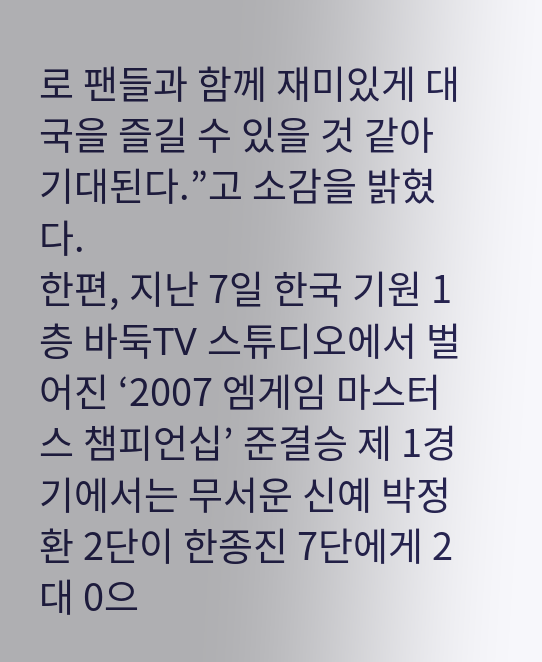로 팬들과 함께 재미있게 대국을 즐길 수 있을 것 같아 기대된다.”고 소감을 밝혔다.
한편, 지난 7일 한국 기원 1층 바둑TV 스튜디오에서 벌어진 ‘2007 엠게임 마스터스 챔피언십’ 준결승 제 1경기에서는 무서운 신예 박정환 2단이 한종진 7단에게 2대 0으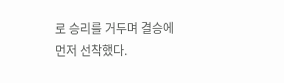로 승리를 거두며 결승에 먼저 선착했다.